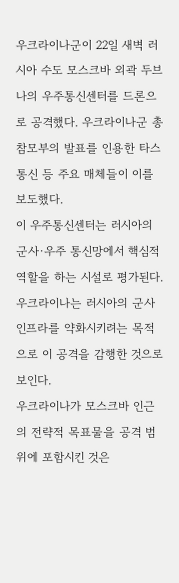우크라이나군이 22일 새벽 러시아 수도 모스크바 외곽 두브나의 우주통신센터를 드론으로 공격했다. 우크라이나군 총참모부의 발표를 인용한 타스 통신 등 주요 매체들이 이를 보도했다.
이 우주통신센터는 러시아의 군사·우주 통신망에서 핵심적 역할을 하는 시설로 평가된다. 우크라이나는 러시아의 군사 인프라를 약화시키려는 목적으로 이 공격을 감행한 것으로 보인다.
우크라이나가 모스크바 인근의 전략적 목표물을 공격 범위에 포함시킨 것은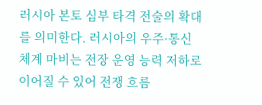러시아 본토 심부 타격 전술의 확대를 의미한다. 러시아의 우주·통신 체계 마비는 전장 운영 능력 저하로 이어질 수 있어 전쟁 흐름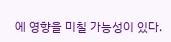에 영향을 미칠 가능성이 있다.